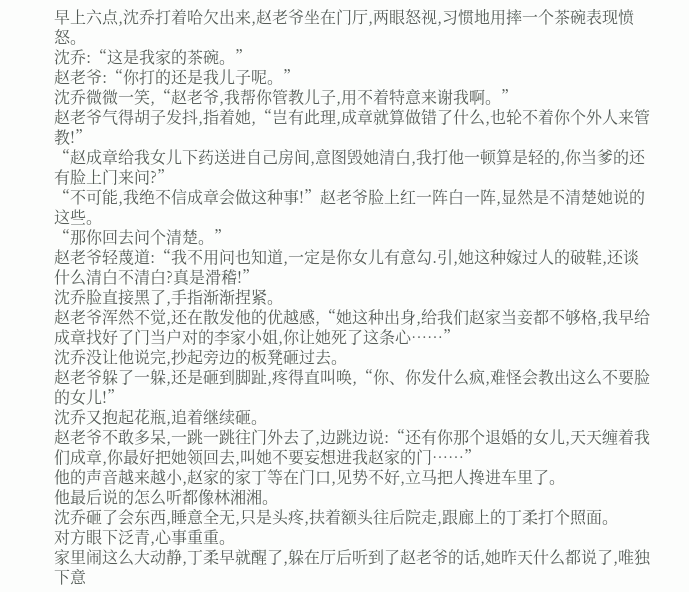早上六点,沈乔打着哈欠出来,赵老爷坐在门厅,两眼怒视,习惯地用摔一个茶碗表现愤怒。
沈乔:“这是我家的茶碗。”
赵老爷:“你打的还是我儿子呢。”
沈乔微微一笑,“赵老爷,我帮你管教儿子,用不着特意来谢我啊。”
赵老爷气得胡子发抖,指着她,“岂有此理,成章就算做错了什么,也轮不着你个外人来管教!”
“赵成章给我女儿下药送进自己房间,意图毁她清白,我打他一顿算是轻的,你当爹的还有脸上门来问?”
“不可能,我绝不信成章会做这种事!”赵老爷脸上红一阵白一阵,显然是不清楚她说的这些。
“那你回去问个清楚。”
赵老爷轻蔑道:“我不用问也知道,一定是你女儿有意勾.引,她这种嫁过人的破鞋,还谈什么清白不清白?真是滑稽!”
沈乔脸直接黑了,手指渐渐捏紧。
赵老爷浑然不觉,还在散发他的优越感,“她这种出身,给我们赵家当妾都不够格,我早给成章找好了门当户对的李家小姐,你让她死了这条心……”
沈乔没让他说完,抄起旁边的板凳砸过去。
赵老爷躲了一躲,还是砸到脚趾,疼得直叫唤,“你、你发什么疯,难怪会教出这么不要脸的女儿!”
沈乔又抱起花瓶,追着继续砸。
赵老爷不敢多呆,一跳一跳往门外去了,边跳边说:“还有你那个退婚的女儿,天天缠着我们成章,你最好把她领回去,叫她不要妄想进我赵家的门……”
他的声音越来越小,赵家的家丁等在门口,见势不好,立马把人搀进车里了。
他最后说的怎么听都像林湘湘。
沈乔砸了会东西,睡意全无,只是头疼,扶着额头往后院走,跟廊上的丁柔打个照面。
对方眼下泛青,心事重重。
家里闹这么大动静,丁柔早就醒了,躲在厅后听到了赵老爷的话,她昨天什么都说了,唯独下意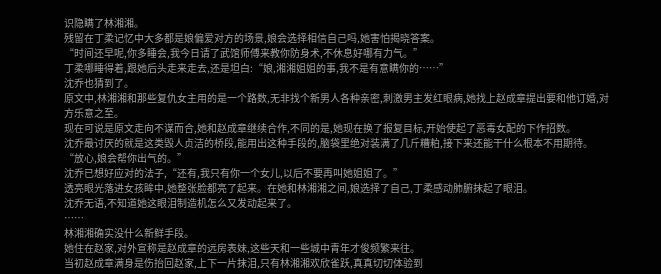识隐瞒了林湘湘。
残留在丁柔记忆中大多都是娘偏爱对方的场景,娘会选择相信自己吗,她害怕揭晓答案。
“时间还早呢,你多睡会,我今日请了武馆师傅来教你防身术,不休息好哪有力气。”
丁柔哪睡得着,跟她后头走来走去,还是坦白:“娘,湘湘姐姐的事,我不是有意瞒你的……”
沈乔也猜到了。
原文中,林湘湘和那些复仇女主用的是一个路数,无非找个新男人各种亲密,刺激男主发红眼病,她找上赵成章提出要和他订婚,对方乐意之至。
现在可说是原文走向不谋而合,她和赵成章继续合作,不同的是,她现在换了报复目标,开始使起了恶毒女配的下作招数。
沈乔最讨厌的就是这类毁人贞洁的桥段,能用出这种手段的,脑袋里绝对装满了几斤糟粕,接下来还能干什么根本不用期待。
“放心,娘会帮你出气的。”
沈乔已想好应对的法子,“还有,我只有你一个女儿,以后不要再叫她姐姐了。”
透亮眼光落进女孩眸中,她整张脸都亮了起来。在她和林湘湘之间,娘选择了自己,丁柔感动肺腑抹起了眼泪。
沈乔无语,不知道她这眼泪制造机怎么又发动起来了。
……
林湘湘确实没什么新鲜手段。
她住在赵家,对外宣称是赵成章的远房表妹,这些天和一些城中青年才俊频繁来往。
当初赵成章满身是伤抬回赵家,上下一片抹泪,只有林湘湘欢欣雀跃,真真切切体验到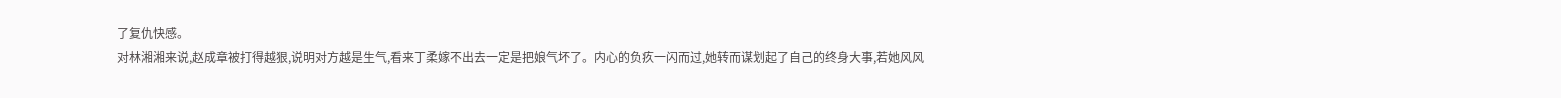了复仇快感。
对林湘湘来说,赵成章被打得越狠,说明对方越是生气,看来丁柔嫁不出去一定是把娘气坏了。内心的负疚一闪而过,她转而谋划起了自己的终身大事,若她风风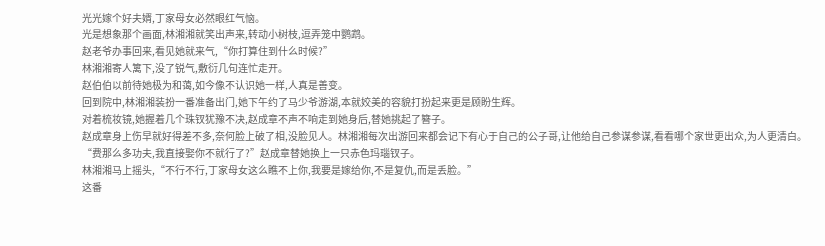光光嫁个好夫婿,丁家母女必然眼红气恼。
光是想象那个画面,林湘湘就笑出声来,转动小树枝,逗弄笼中鹦鹉。
赵老爷办事回来,看见她就来气,“你打算住到什么时候?”
林湘湘寄人篱下,没了锐气,敷衍几句连忙走开。
赵伯伯以前待她极为和蔼,如今像不认识她一样,人真是善变。
回到院中,林湘湘装扮一番准备出门,她下午约了马少爷游湖,本就姣美的容貌打扮起来更是顾盼生辉。
对着梳妆镜,她握着几个珠钗犹豫不决,赵成章不声不响走到她身后,替她挑起了簪子。
赵成章身上伤早就好得差不多,奈何脸上破了相,没脸见人。林湘湘每次出游回来都会记下有心于自己的公子哥,让他给自己参谋参谋,看看哪个家世更出众,为人更清白。
“费那么多功夫,我直接娶你不就行了?”赵成章替她换上一只赤色玛瑙钗子。
林湘湘马上摇头,“不行不行,丁家母女这么瞧不上你,我要是嫁给你,不是复仇,而是丢脸。”
这番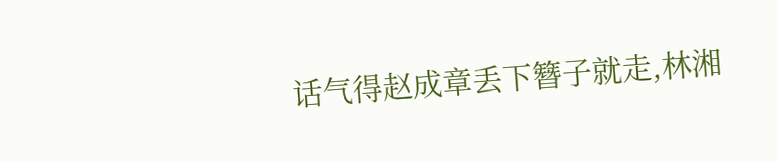话气得赵成章丢下簪子就走,林湘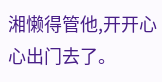湘懒得管他,开开心心出门去了。